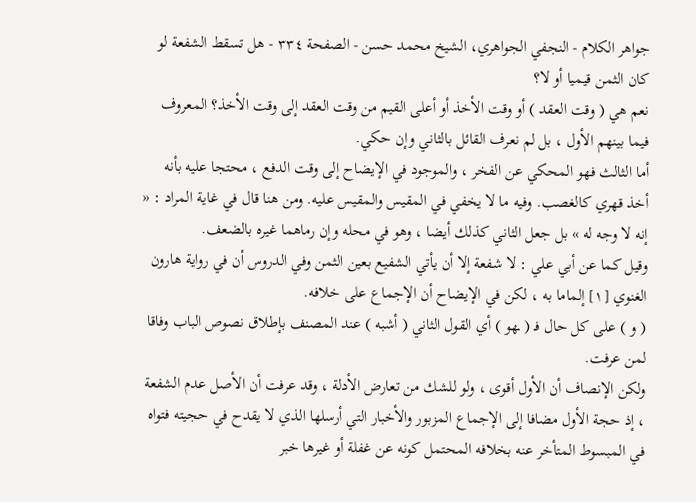جواهر الكلام - النجفي الجواهري، الشيخ محمد حسن - الصفحة ٣٣٤ - هل تسقط الشفعة لو كان الثمن قيميا أو لا؟
نعم هي ( وقت العقد ) أو وقت الأخذ أو أعلى القيم من وقت العقد إلى وقت الأخذ؟ المعروف فيما بينهم الأول ، بل لم نعرف القائل بالثاني وإن حكي.
أما الثالث فهو المحكي عن الفخر ، والموجود في الإيضاح إلى وقت الدفع ، محتجا عليه بأنه أخذ قهري كالغصب. وفيه ما لا يخفي في المقيس والمقيس عليه. ومن هنا قال في غاية المراد : « إنه لا وجه له » بل جعل الثاني كذلك أيضا ، وهو في محله وإن رماهما غيره بالضعف.
وقيل كما عن أبي علي : لا شفعة إلا أن يأتي الشفيع بعين الثمن وفي الدروس أن في رواية هارون الغنوي [١] إلماما به ، لكن في الإيضاح أن الإجماع على خلافه.
( و ) على كل حال فـ ( ـهو ) أي القول الثاني ( أشبه ) عند المصنف بإطلاق نصوص الباب وفاقا لمن عرفت.
ولكن الإنصاف أن الأول أقوى ، ولو للشك من تعارض الأدلة ، وقد عرفت أن الأصل عدم الشفعة ، إذ حجة الأول مضافا إلى الإجماع المزبور والأخبار التي أرسلها الذي لا يقدح في حجيته فتواه في المبسوط المتأخر عنه بخلافه المحتمل كونه عن غفلة أو غيرها خبر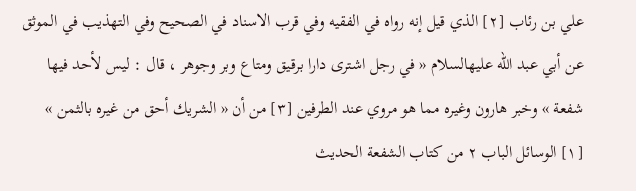علي بن رئاب [٢] الذي قيل إنه رواه في الفقيه وفي قرب الاسناد في الصحيح وفي التهذيب في الموثق عن أبي عبد الله عليهالسلام « في رجل اشترى دارا برقيق ومتاع وبر وجوهر ، قال : ليس لأحد فيها شفعة » وخبر هارون وغيره مما هو مروي عند الطرفين [٣] من أن « الشريك أحق من غيره بالثمن »
[١] الوسائل الباب ٢ من كتاب الشفعة الحديث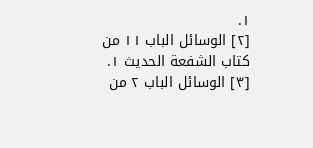١.
[٢] الوسائل الباب ١١ من كتاب الشفعة الحديث ١.
[٣] الوسائل الباب ٢ من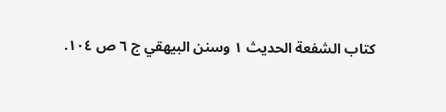كتاب الشفعة الحديث ١ وسنن البيهقي ج ٦ ص ١٠٤.